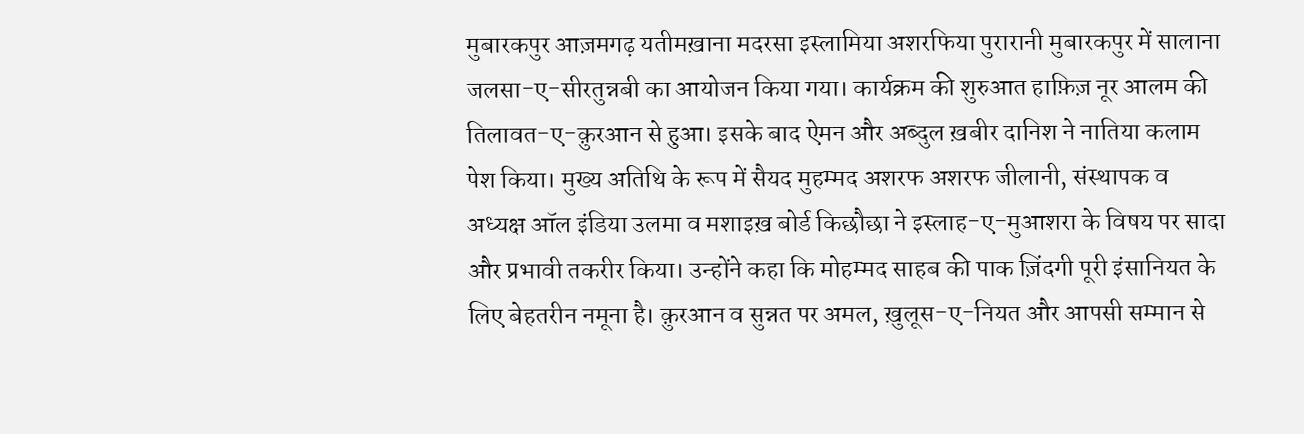मुबारकपुर आज़मगढ़ यतीमख़ाना मदरसा इस्लामिया अशरफिया पुरारानी मुबारकपुर में सालाना जलसा-ए-सीरतुन्नबी का आयोजन किया गया। कार्यक्रम की शुरुआत हाफ़िज़ नूर आलम की तिलावत-ए-क़ुरआन से हुआ। इसके बाद ऐमन और अब्दुल ख़बीर दानिश ने नातिया कलाम पेश किया। मुख्य अतिथि के रूप में सैयद मुहम्मद अशरफ अशरफ जीलानी, संस्थापक व अध्यक्ष ऑल इंडिया उलमा व मशाइख़ बोर्ड किछौछा ने इस्लाह-ए-मुआशरा के विषय पर सादा और प्रभावी तकरीर किया। उन्होंने कहा कि मोहम्मद साहब की पाक ज़िंदगी पूरी इंसानियत के लिए बेहतरीन नमूना है। क़ुरआन व सुन्नत पर अमल, ख़ुलूस-ए-नियत और आपसी सम्मान से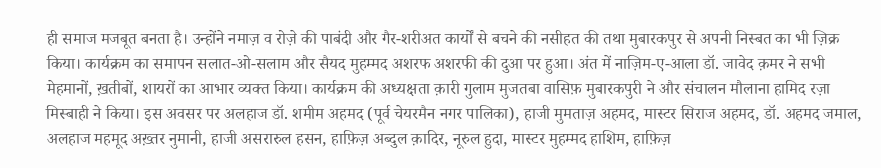ही समाज मजबूत बनता है। उन्होंने नमाज़ व रोज़े की पाबंदी और गैर-शरीअत कार्यों से बचने की नसीहत की तथा मुबारकपुर से अपनी निस्बत का भी ज़िक्र किया। कार्यक्रम का समापन सलात-ओ-सलाम और सैयद मुहम्मद अशरफ अशरफी की दुआ पर हुआ। अंत में नाज़िम-ए-आला डॉ. जावेद क़मर ने सभी मेहमानों, ख़तीबों, शायरों का आभार व्यक्त किया। कार्यक्रम की अध्यक्षता क़ारी गुलाम मुजतबा वासिफ़ मुबारकपुरी ने और संचालन मौलाना हामिद रज़ा मिस्बाही ने किया। इस अवसर पर अलहाज डॉ. शमीम अहमद (पूर्व चेयरमैन नगर पालिका), हाजी मुमताज़ अहमद, मास्टर सिराज अहमद, डॉ. अहमद जमाल, अलहाज महमूद अख़्तर नुमानी, हाजी असरारुल हसन, हाफ़िज़ अब्दुल क़ादिर, नूरुल हुदा, मास्टर मुहम्मद हाशिम, हाफ़िज़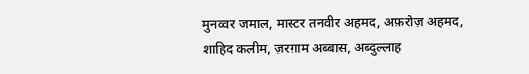मुनव्वर जमाल, मास्टर तनवीर अहमद, अफ़रोज़ अहमद, शाहिद कलीम, ज़रग़ाम अब्बास, अब्दुल्लाह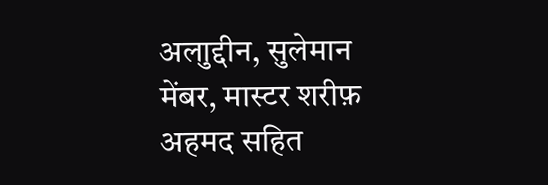अलाुद्दीन, सुलेमान मेंबर, मास्टर शरीफ़ अहमद सहित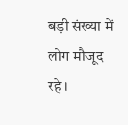बड़ी संख्या में लोग मौजूद रहे।